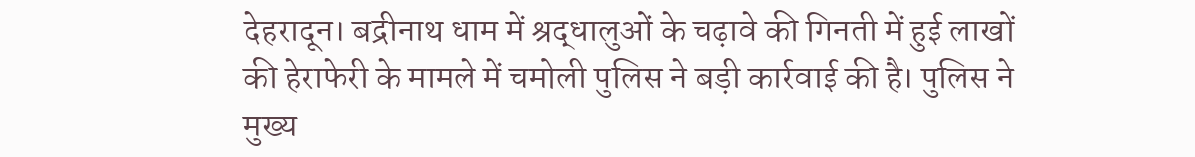देहरादून। बद्रीनाथ धाम में श्रद्धालुओं के चढ़ावे की गिनती में हुई लाखों की हेराफेरी के मामले में चमोली पुलिस ने बड़ी कार्रवाई की है। पुलिस ने मुख्य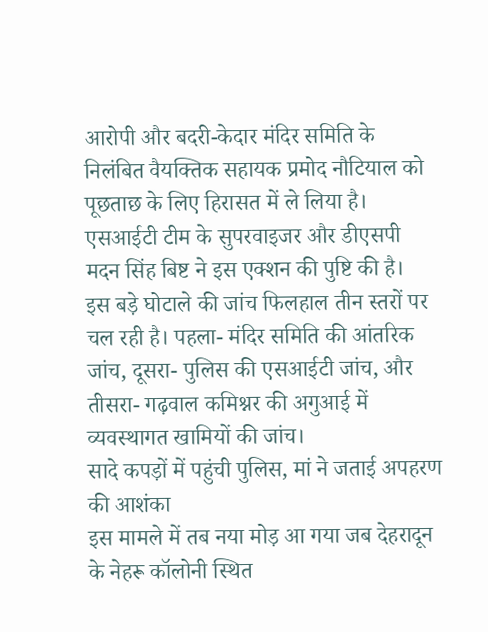आरोपी और बदरी-केदार मंदिर समिति के निलंबित वैयक्तिक सहायक प्रमोद नौटियाल को पूछताछ के लिए हिरासत में ले लिया है। एसआईटी टीम के सुपरवाइजर और डीएसपी मदन सिंह बिष्ट ने इस एक्शन की पुष्टि की है।
इस बड़े घोटाले की जांच फिलहाल तीन स्तरों पर चल रही है। पहला- मंदिर समिति की आंतरिक जांच, दूसरा- पुलिस की एसआईटी जांच, और तीसरा- गढ़वाल कमिश्नर की अगुआई में व्यवस्थागत खामियों की जांच।
सादे कपड़ों में पहुंची पुलिस, मां ने जताई अपहरण की आशंका
इस मामले में तब नया मोड़ आ गया जब देहरादून के नेहरू कॉलोनी स्थित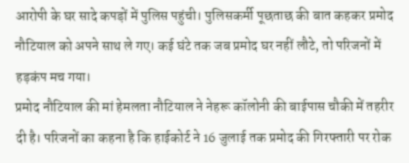आरोपी के घर सादे कपड़ों में पुलिस पहुंची। पुलिसकर्मी पूछताछ की बात कहकर प्रमोद नौटियाल को अपने साथ ले गए। कई घंटे तक जब प्रमोद घर नहीं लौटे, तो परिजनों में हड़कंप मच गया।
प्रमोद नौटियाल की मां हेमलता नौटियाल ने नेहरू कॉलोनी की बाईपास चौकी में तहरीर दी है। परिजनों का कहना है कि हाईकोर्ट ने 16 जुलाई तक प्रमोद की गिरफ्तारी पर रोक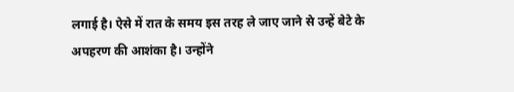लगाई है। ऐसे में रात के समय इस तरह ले जाए जाने से उन्हें बेटे के अपहरण की आशंका है। उन्होंने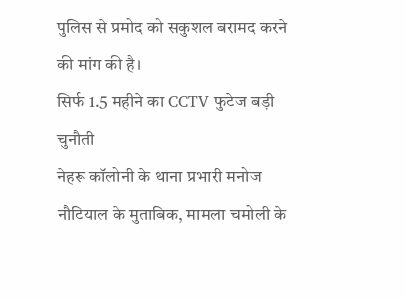पुलिस से प्रमोद को सकुशल बरामद करने की मांग की है।
सिर्फ 1.5 महीने का CCTV फुटेज बड़ी चुनौती
नेहरू कॉलोनी के थाना प्रभारी मनोज नौटियाल के मुताबिक, मामला चमोली के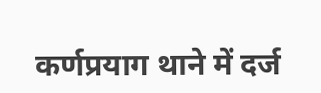कर्णप्रयाग थाने में दर्ज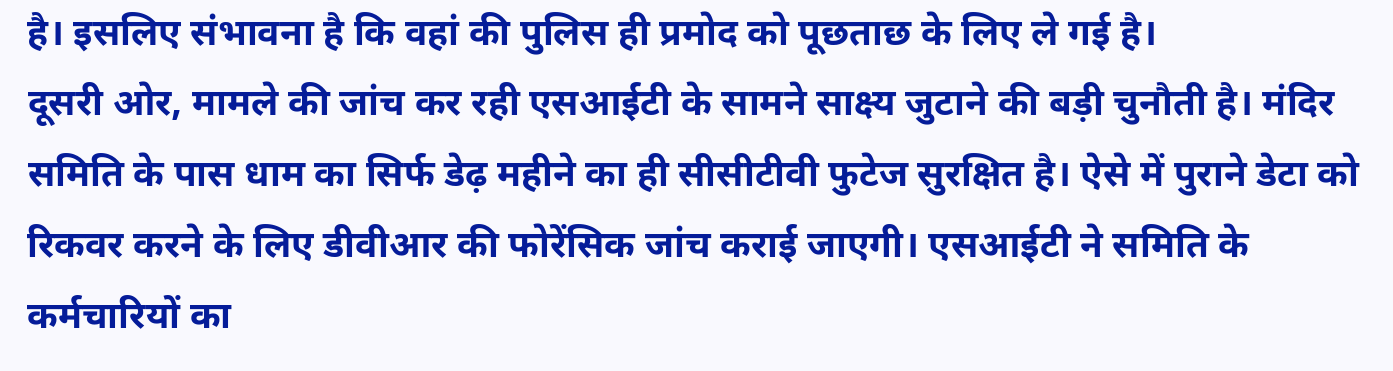है। इसलिए संभावना है कि वहां की पुलिस ही प्रमोद को पूछताछ के लिए ले गई है।
दूसरी ओर, मामले की जांच कर रही एसआईटी के सामने साक्ष्य जुटाने की बड़ी चुनौती है। मंदिर समिति के पास धाम का सिर्फ डेढ़ महीने का ही सीसीटीवी फुटेज सुरक्षित है। ऐसे में पुराने डेटा को रिकवर करने के लिए डीवीआर की फोरेंसिक जांच कराई जाएगी। एसआईटी ने समिति के कर्मचारियों का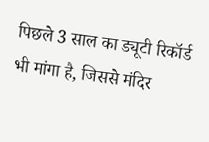पिछले 3 साल का ड्यूटी रिकॉर्ड भी मांगा है, जिससे मंदिर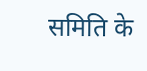समिति के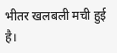भीतर खलबली मची हुई है।